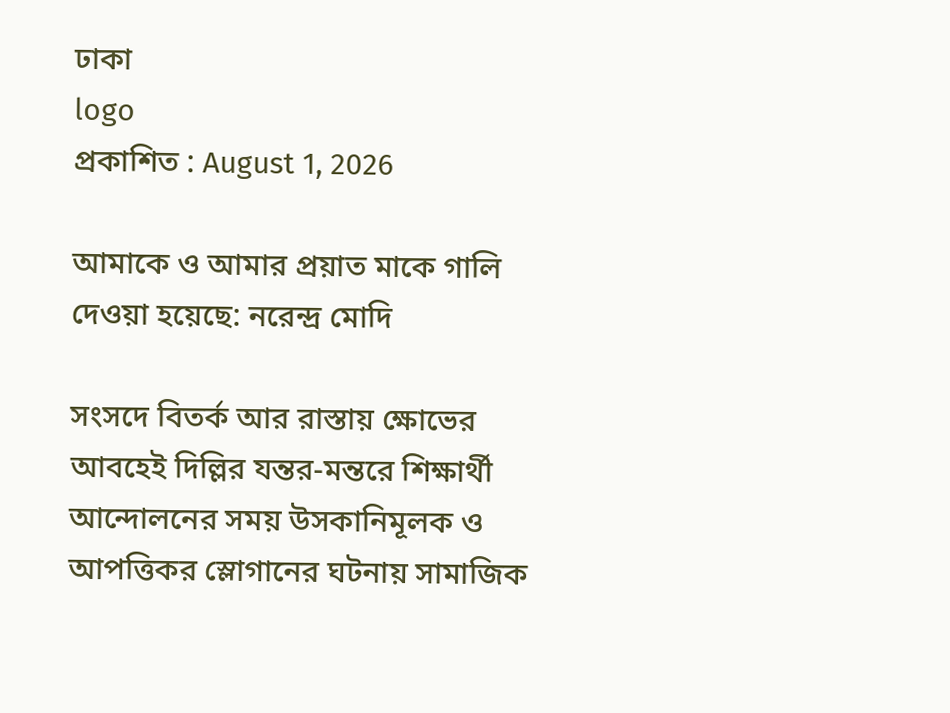ঢাকা
logo
প্রকাশিত : August 1, 2026

আমাকে ও আমার প্রয়াত মাকে গালি দেওয়া হয়েছে: নরেন্দ্র মোদি

সংসদে বিতর্ক আর রাস্তায় ক্ষোভের আবহেই দিল্লির যন্তর-মন্তরে শিক্ষার্থী আন্দোলনের সময় উসকানিমূলক ও আপত্তিকর স্লোগানের ঘটনায় সামাজিক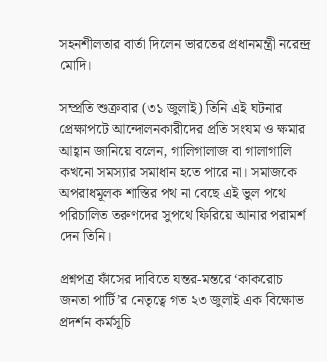সহনশীলতার বার্তা দিলেন ভারতের প্রধানমন্ত্রী নরেন্দ্র মোদি।

সম্প্রতি শুক্রবার (৩১ জুলাই) তিনি এই ঘটনার প্রেক্ষাপটে আন্দোলনকারীদের প্রতি সংযম ও ক্ষমার আহ্বান জানিয়ে বলেন, গালিগালাজ বা গালাগালি কখনো সমস্যার সমাধান হতে পারে না। সমাজকে অপরাধমূলক শাস্তির পথ না বেছে এই ভুল পথে পরিচালিত তরুণদের সুপথে ফিরিয়ে আনার পরামর্শ দেন তিনি।

প্রশ্নপত্র ফাঁসের দাবিতে যন্তর-মন্তরে ‘কাকরোচ জনতা পার্টি’র নেতৃত্বে গত ২৩ জুলাই এক বিক্ষোভ প্রদর্শন কর্মসূচি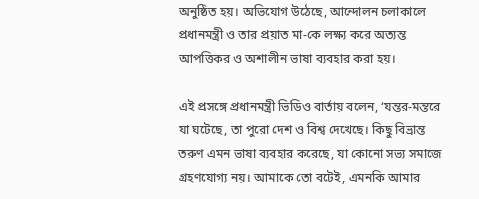অনুষ্ঠিত হয়। অভিযোগ উঠেছে, আন্দোলন চলাকালে প্রধানমন্ত্রী ও তার প্রয়াত মা-কে লক্ষ্য করে অত্যন্ত আপত্তিকর ও অশালীন ভাষা ব্যবহার করা হয়।

এই প্রসঙ্গে প্রধানমন্ত্রী ভিডিও বার্তায় বলেন, ‘যন্তর-মন্তরে যা ঘটেছে, তা পুরো দেশ ও বিশ্ব দেখেছে। কিছু বিভ্রান্ত তরুণ এমন ভাষা ব্যবহার করেছে, যা কোনো সভ্য সমাজে গ্রহণযোগ্য নয়। আমাকে তো বটেই, এমনকি আমার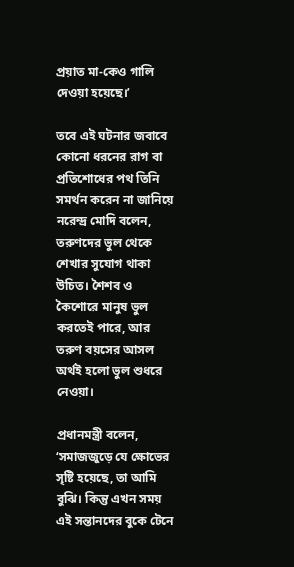প্রয়াত মা-কেও গালি দেওয়া হয়েছে।’

তবে এই ঘটনার জবাবে কোনো ধরনের রাগ বা প্রতিশোধের পথ তিনি সমর্থন করেন না জানিয়ে নরেন্দ্র মোদি বলেন, তরুণদের ভুল থেকে শেখার সুযোগ থাকা উচিত। শৈশব ও কৈশোরে মানুষ ভুল করতেই পারে, আর তরুণ বয়সের আসল অর্থই হলো ভুল শুধরে নেওয়া।

প্রধানমন্ত্রী বলেন, ‘সমাজজুড়ে যে ক্ষোভের সৃষ্টি হয়েছে, তা আমি বুঝি। কিন্তু এখন সময় এই সন্তানদের বুকে টেনে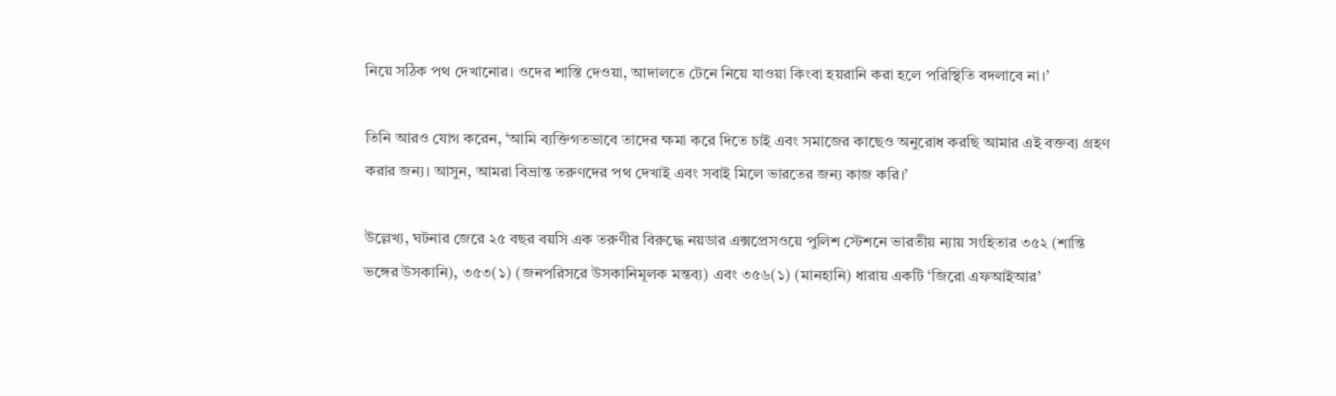নিয়ে সঠিক পথ দেখানোর। ওদের শাস্তি দেওয়া, আদালতে টেনে নিয়ে যাওয়া কিংবা হয়রানি করা হলে পরিস্থিতি বদলাবে না।’

তিনি আরও যোগ করেন, ‘আমি ব্যক্তিগতভাবে তাদের ক্ষমা করে দিতে চাই এবং সমাজের কাছেও অনুরোধ করছি আমার এই বক্তব্য গ্রহণ করার জন্য। আসুন, আমরা বিভ্রান্ত তরুণদের পথ দেখাই এবং সবাই মিলে ভারতের জন্য কাজ করি।’

উল্লেখ্য, ঘটনার জেরে ২৫ বছর বয়সি এক তরুণীর বিরুদ্ধে নয়ডার এক্সপ্রেসওয়ে পুলিশ স্টেশনে ভারতীয় ন্যায় সংহিতার ৩৫২ (শান্তি ভঙ্গের উসকানি), ৩৫৩(১) (জনপরিসরে উসকানিমূলক মন্তব্য) এবং ৩৫৬(১) (মানহানি) ধারায় একটি ‘জিরো এফআইআর’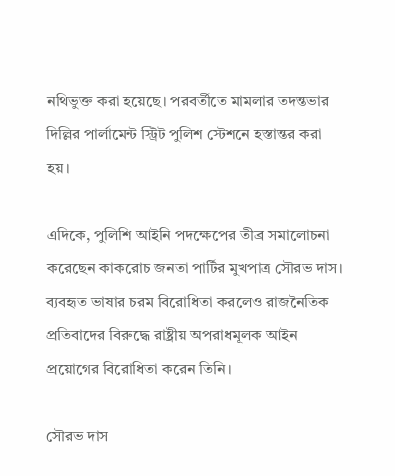নথিভুক্ত করা হয়েছে। পরবর্তীতে মামলার তদন্তভার দিল্লির পার্লামেন্ট স্ট্রিট পুলিশ স্টেশনে হস্তান্তর করা হয়।

এদিকে, পুলিশি আইনি পদক্ষেপের তীব্র সমালোচনা করেছেন কাকরোচ জনতা পার্টির মুখপাত্র সৌরভ দাস। ব্যবহৃত ভাষার চরম বিরোধিতা করলেও রাজনৈতিক প্রতিবাদের বিরুদ্ধে রাষ্ট্রীয় অপরাধমূলক আইন প্রয়োগের বিরোধিতা করেন তিনি।

সৌরভ দাস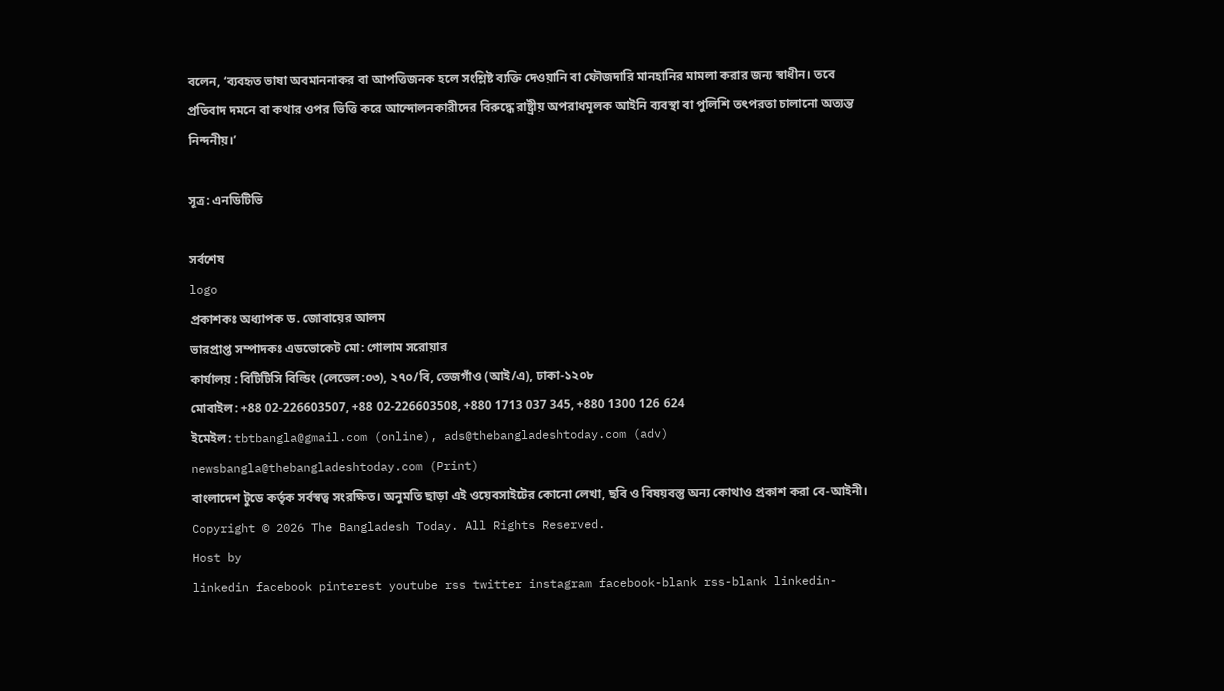বলেন, ‘ব্যবহৃত ভাষা অবমাননাকর বা আপত্তিজনক হলে সংশ্লিষ্ট ব্যক্তি দেওয়ানি বা ফৌজদারি মানহানির মামলা করার জন্য স্বাধীন। তবে প্রতিবাদ দমনে বা কথার ওপর ভিত্তি করে আন্দোলনকারীদের বিরুদ্ধে রাষ্ট্রীয় অপরাধমূলক আইনি ব্যবস্থা বা পুলিশি তৎপরতা চালানো অত্যন্ত নিন্দনীয়।’

সূত্র: এনডিটিভি

সর্বশেষ
logo
প্রকাশকঃ অধ্যাপক ড. জোবায়ের আলম
ভারপ্রাপ্ত সম্পাদকঃ এডভোকেট মো: গোলাম সরোয়ার
কার্যালয় : বিটিটিসি বিল্ডিং (লেভেল:০৩), ২৭০/বি, তেজগাঁও (আই/এ), ঢাকা-১২০৮
মোবাইল: +88 02-226603507, +88 02-226603508, +880 1713 037 345, +880 1300 126 624
ইমেইল: tbtbangla@gmail.com (online), ads@thebangladeshtoday.com (adv) newsbangla@thebangladeshtoday.com (Print)
বাংলাদেশ টুডে কর্তৃক সর্বস্বত্ব সংরক্ষিত। অনুমতি ছাড়া এই ওয়েবসাইটের কোনো লেখা, ছবি ও বিষয়বস্তু অন্য কোথাও প্রকাশ করা বে-আইনী।
Copyright © 2026 The Bangladesh Today. All Rights Reserved.
Host by
linkedin facebook pinterest youtube rss twitter instagram facebook-blank rss-blank linkedin-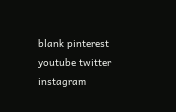blank pinterest youtube twitter instagram